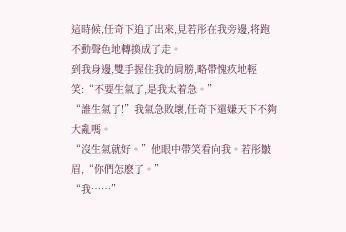這時候,任奇下追了出來,見若彤在我旁邊,将跑不動聲色地轉換成了走。
到我身邊,雙手握住我的肩膀,略帶愧疚地輕笑:“不要生氣了,是我太着急。”
“誰生氣了!”我氣急敗壞,任奇下還嫌天下不夠大亂嗎。
“沒生氣就好。”他眼中帶笑看向我。若彤皺眉,“你們怎麽了。”
“我……”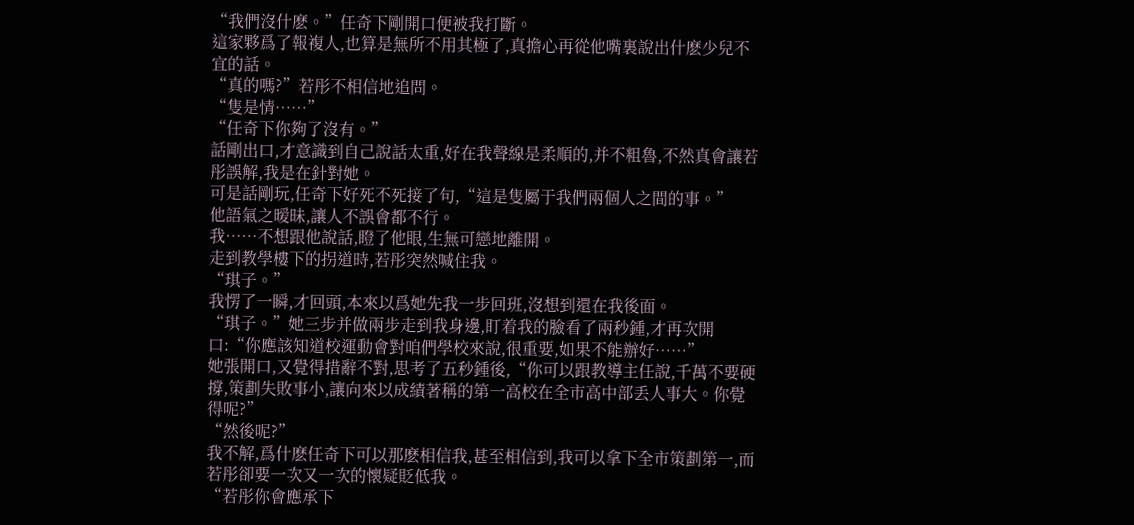“我們沒什麽。”任奇下剛開口便被我打斷。
這家夥爲了報複人,也算是無所不用其極了,真擔心再從他嘴裏說出什麽少兒不宜的話。
“真的嗎?”若彤不相信地追問。
“隻是情……”
“任奇下你夠了沒有。”
話剛出口,才意識到自己說話太重,好在我聲線是柔順的,并不粗魯,不然真會讓若彤誤解,我是在針對她。
可是話剛玩,任奇下好死不死接了句,“這是隻屬于我們兩個人之間的事。”
他語氣之暧昧,讓人不誤會都不行。
我……不想跟他說話,瞪了他眼,生無可戀地離開。
走到教學樓下的拐道時,若彤突然喊住我。
“琪子。”
我愣了一瞬,才回頭,本來以爲她先我一步回班,沒想到還在我後面。
“琪子。”她三步并做兩步走到我身邊,盯着我的臉看了兩秒鍾,才再次開口:“你應該知道校運動會對咱們學校來說,很重要,如果不能辦好……”
她張開口,又覺得措辭不對,思考了五秒鍾後,“你可以跟教導主任說,千萬不要硬撐,策劃失敗事小,讓向來以成績著稱的第一高校在全市高中部丢人事大。你覺得呢?”
“然後呢?”
我不解,爲什麽任奇下可以那麽相信我,甚至相信到,我可以拿下全市策劃第一,而若彤卻要一次又一次的懷疑貶低我。
“若彤你會應承下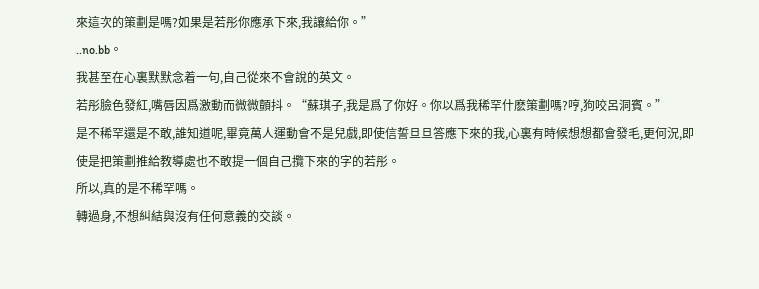來這次的策劃是嗎?如果是若彤你應承下來,我讓給你。”
..no.bb。
我甚至在心裏默默念着一句,自己從來不會說的英文。
若彤臉色發紅,嘴唇因爲激動而微微顫抖。“蘇琪子,我是爲了你好。你以爲我稀罕什麽策劃嗎?哼,狗咬呂洞賓。”
是不稀罕還是不敢,誰知道呢,畢竟萬人運動會不是兒戲,即使信誓旦旦答應下來的我,心裏有時候想想都會發毛,更何況,即使是把策劃推給教導處也不敢提一個自己攬下來的字的若彤。
所以,真的是不稀罕嗎。
轉過身,不想糾結與沒有任何意義的交談。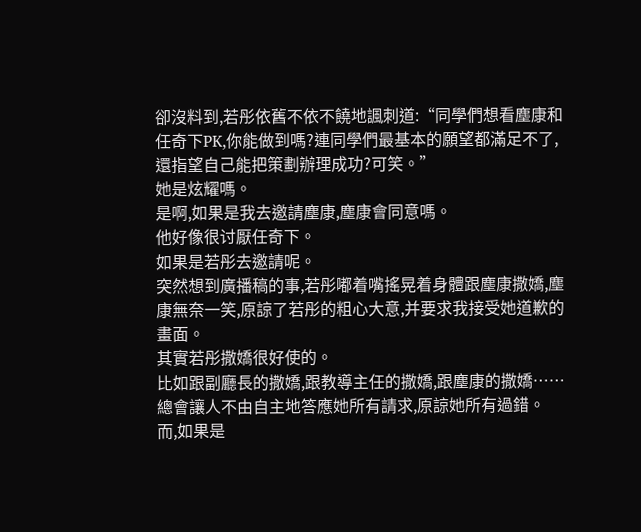卻沒料到,若彤依舊不依不饒地諷刺道:“同學們想看塵康和任奇下PK,你能做到嗎?連同學們最基本的願望都滿足不了,還指望自己能把策劃辦理成功?可笑。”
她是炫耀嗎。
是啊,如果是我去邀請塵康,塵康會同意嗎。
他好像很讨厭任奇下。
如果是若彤去邀請呢。
突然想到廣播稿的事,若彤嘟着嘴搖晃着身體跟塵康撒嬌,塵康無奈一笑,原諒了若彤的粗心大意,并要求我接受她道歉的畫面。
其實若彤撒嬌很好使的。
比如跟副廳長的撒嬌,跟教導主任的撒嬌,跟塵康的撒嬌……
總會讓人不由自主地答應她所有請求,原諒她所有過錯。
而,如果是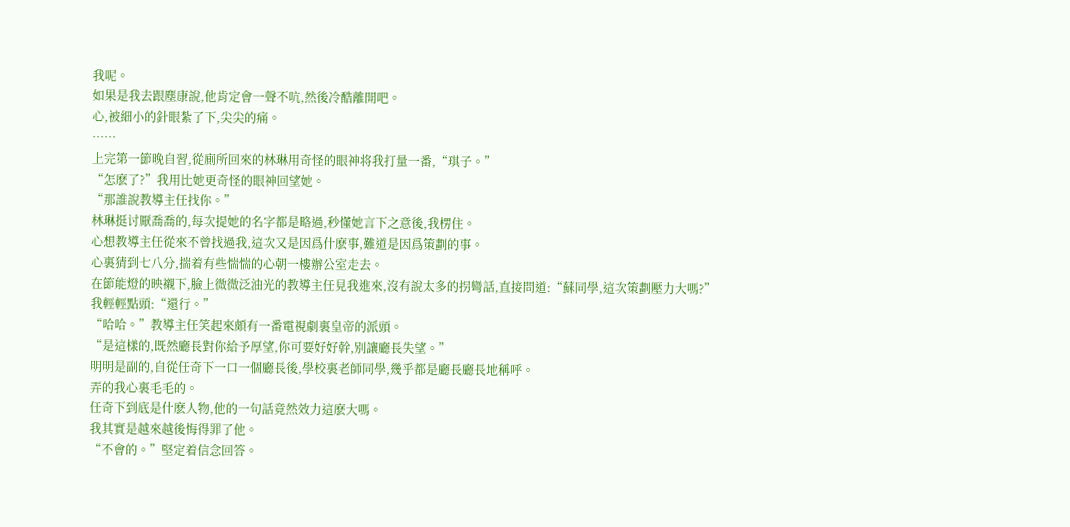我呢。
如果是我去跟塵康說,他肯定會一聲不吭,然後冷酷離開吧。
心,被細小的針眼紮了下,尖尖的痛。
……
上完第一節晚自習,從廁所回來的林琳用奇怪的眼神将我打量一番,“琪子。”
“怎麽了?”我用比她更奇怪的眼神回望她。
“那誰說教導主任找你。”
林琳挺讨厭喬喬的,每次提她的名字都是略過,秒懂她言下之意後,我楞住。
心想教導主任從來不曾找過我,這次又是因爲什麽事,難道是因爲策劃的事。
心裏猜到七八分,揣着有些惴惴的心朝一樓辦公室走去。
在節能燈的映襯下,臉上微微泛油光的教導主任見我進來,沒有說太多的拐彎話,直接問道:“蘇同學,這次策劃壓力大嗎?”
我輕輕點頭:“還行。”
“哈哈。”教導主任笑起來頗有一番電視劇裏皇帝的派頭。
“是這樣的,既然廳長對你給予厚望,你可要好好幹,别讓廳長失望。”
明明是副的,自從任奇下一口一個廳長後,學校裏老師同學,幾乎都是廳長廳長地稱呼。
弄的我心裏毛毛的。
任奇下到底是什麽人物,他的一句話竟然效力這麽大嗎。
我其實是越來越後悔得罪了他。
“不會的。”堅定着信念回答。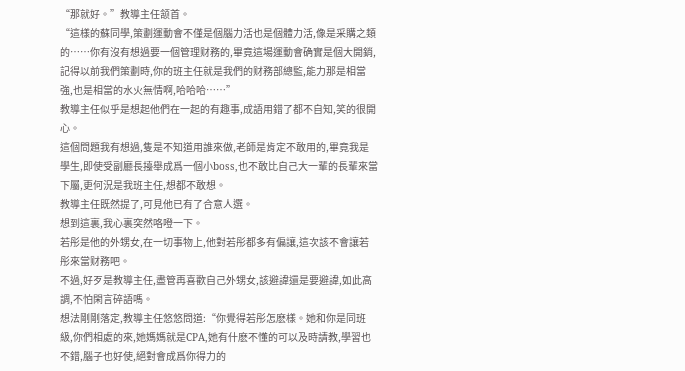“那就好。”教導主任颔首。
“這樣的蘇同學,策劃運動會不僅是個腦力活也是個體力活,像是采購之類的……你有沒有想過要一個管理财務的,畢竟這場運動會确實是個大開銷,記得以前我們策劃時,你的班主任就是我們的财務部總監,能力那是相當強,也是相當的水火無情啊,哈哈哈……”
教導主任似乎是想起他們在一起的有趣事,成語用錯了都不自知,笑的很開心。
這個問題我有想過,隻是不知道用誰來做,老師是肯定不敢用的,畢竟我是學生,即使受副廳長擡舉成爲一個小boss,也不敢比自己大一輩的長輩來當下屬,更何況是我班主任,想都不敢想。
教導主任既然提了,可見他已有了合意人選。
想到這裏,我心裏突然咯噔一下。
若彤是他的外甥女,在一切事物上,他對若彤都多有偏讓,這次該不會讓若彤來當财務吧。
不過,好歹是教導主任,盡管再喜歡自己外甥女,該避諱還是要避諱,如此高調,不怕閑言碎語嗎。
想法剛剛落定,教導主任悠悠問道:“你覺得若彤怎麽樣。她和你是同班級,你們相處的來,她媽媽就是CPA,她有什麽不懂的可以及時請教,學習也不錯,腦子也好使,絕對會成爲你得力的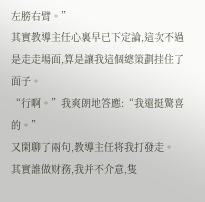左膀右臂。”
其實教導主任心裏早已下定論,這次不過是走走場面,算是讓我這個總策劃挂住了面子。
“行啊。”我爽朗地答應:“我還挺驚喜的。”
又閑聊了兩句,教導主任将我打發走。
其實誰做财務,我并不介意,隻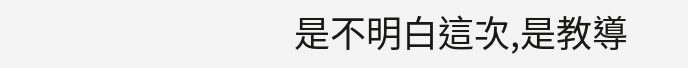是不明白這次,是教導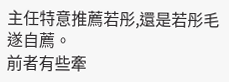主任特意推薦若彤,還是若彤毛遂自薦。
前者有些牽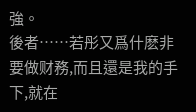強。
後者……若彤又爲什麽非要做财務,而且還是我的手下,就在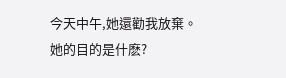今天中午,她還勸我放棄。
她的目的是什麽?